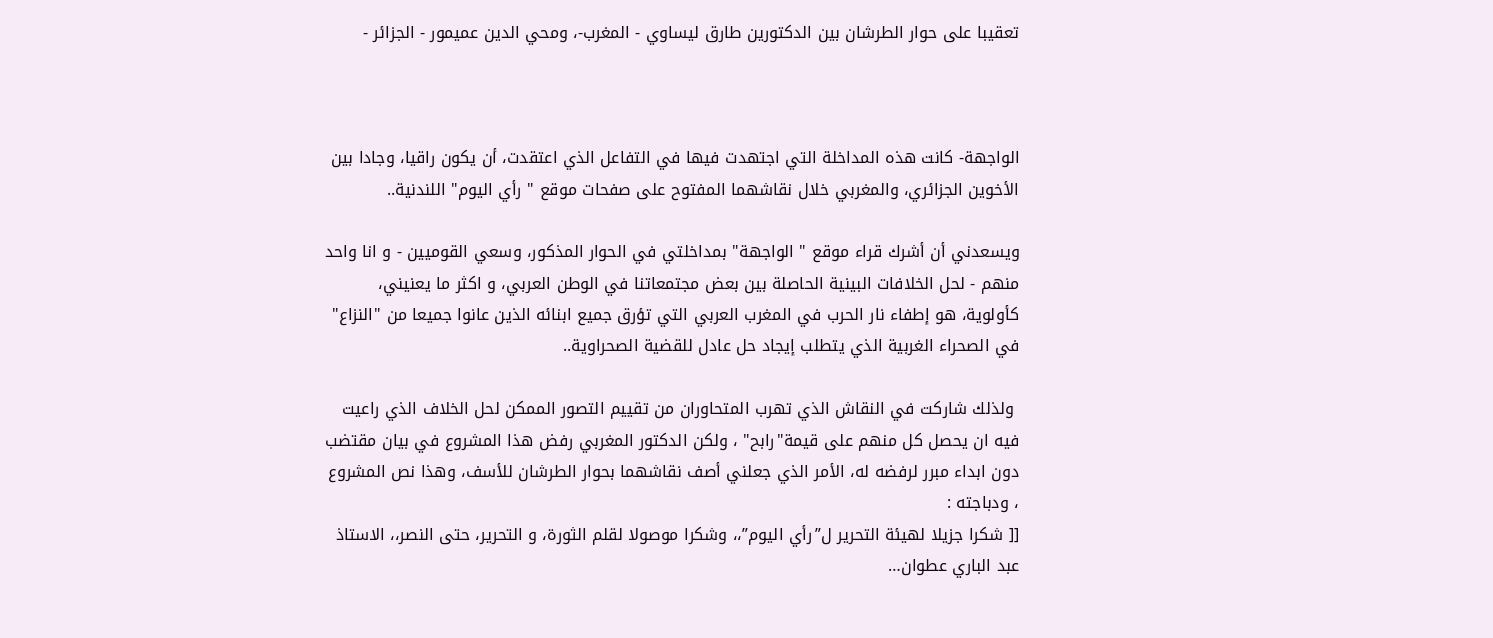تعقيبا على حوار الطرشان بين الدكتورين طارق ليساوي - المغرب-، ومحي الدين عميمور - الجزائر -



الواجهة- كانت هذه المداخلة التي اجتهدت فيها في التفاعل الذي اعتقدت، أن يكون راقيا، وجادا بين الأخوين الجزائري، والمغربي خلال نقاشهما المفتوح على صفحات موقع " رأي اليوم" اللندنية..

ويسعدني أن أشرك قراء موقع " الواجهة" بمداخلتي في الحوار المذكور، وسعي القوميين - و انا واحد منهم - لحل الخلافات البينية الحاصلة بين بعض مجتمعاتنا في الوطن العربي، و اكثر ما يعنيني، كأولوية، هو إطفاء نار الحرب في المغرب العربي التي تؤرق جميع ابنائه الذين عانوا جميعا من "النزاع" في الصحراء الغربية الذي يتطلب إيجاد حل عادل للقضية الصحراوية..

 ولذلك شاركت في النقاش الذي تهرب المتحاوران من تقييم التصور الممكن لحل الخلاف الذي راعيت فيه ان يحصل كل منهم على قيمة"رابح" ، ولكن الدكتور المغربي رفض هذا المشروع في بيان مقتضب دون ابداء مبرر لرفضه له، الأمر الذي جعلني أصف نقاشهما بحوار الطرشان للأسف، وهذا نص المشروع ، ودباجته :
[[ شكرا جزيلا لهيئة التحرير ل”رأي اليوم”،، وشكرا موصولا لقلم الثورة، و التحرير، حتى النصر،، الاستاذ عبد الباري عطوان…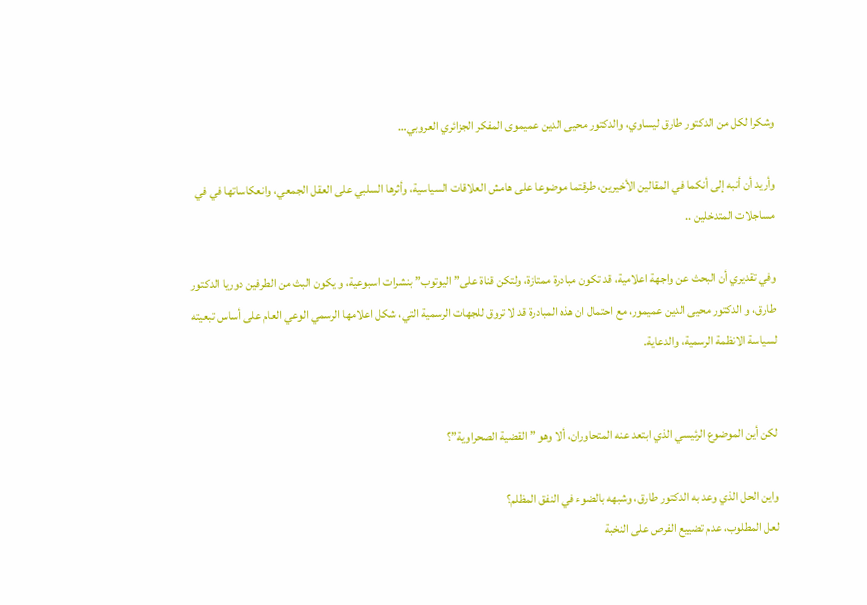وشكرا لكل من الدكتور طارق ليساوي، والدكتور محيى الدين عميموى المفكر الجزائري العروبي…

وأريد أن أنبه إلى أنكما في المقالين الأخيرين، طرقتما موضوعا على هامش العلاقات السياسية، وأثرها السلبي على العقل الجمعي، وانعكاساتها في في مساجلات المتدخلين ..

وفي تقديري أن البحث عن واجهة اعلامية، قد تكون مبادرة ممتازة، ولتكن قناة على” اليوتوب” بنشرات اسبوعية، و يكون البث من الطرفين دوريا الدكتور طارق، و الدكتور محيى الدين عميمور، مع احتمال ان هذه المبادرة قد لا تروق للجهات الرسمية التي، شكل اعلامها الرسمي الوعي العام على أساس تبعيته لسياسة الانظمة الرسمية، والدعاية.


لكن أين الموضوع الرئيسي الذي ابتعد عنه المتحاوران، ألا وهو ” القضية الصحراوية”؟

واين الحل الذي وعد به الدكتور طارق، وشبهه بالضوء في النفق المظلم؟
لعل المطلوب، عدم تضييع الفرص على النخبة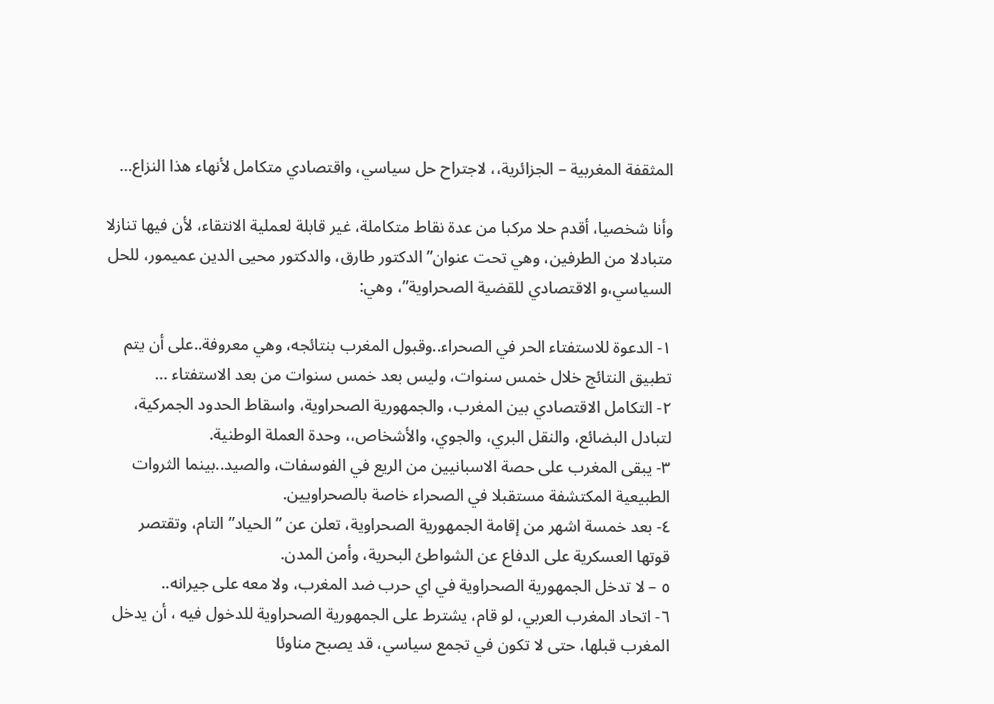المثقفة المغربية – الجزائرية،، لاجتراح حل سياسي، واقتصادي متكامل لأنهاء هذا النزاع…

وأنا شخصيا، أقدم حلا مركبا من عدة نقاط متكاملة، غير قابلة لعملية الانتقاء، لأن فيها تنازلا متبادلا من الطرفين، وهي تحت عنوان” الدكتور طارق، والدكتور محيى الدين عميمور، للحل السياسي،و الاقتصادي للقضية الصحراوية”، وهي:

١- الدعوة للاستفتاء الحر في الصحراء..وقبول المغرب بنتائجه، وهي معروفة..على أن يتم تطبيق النتائج خلال خمس سنوات، وليس بعد خمس سنوات من بعد الاستفتاء …
٢- التكامل الاقتصادي بين المغرب، والجمهورية الصحراوية، واسقاط الحدود الجمركية، لتبادل البضائع، والنقل البري، والجوي، والأشخاص،، وحدة العملة الوطنية.
٣- يبقى المغرب على حصة الاسبانيين من الريع في الفوسفات، والصيد..بينما الثروات الطبيعية المكتشفة مستقبلا في الصحراء خاصة بالصحراويين.
٤- بعد خمسة اشهر من إقامة الجمهورية الصحراوية، تعلن عن ” الحياد” التام، وتقتصر قوتها العسكرية على الدفاع عن الشواطئ البحرية، وأمن المدن.
٥ – لا تدخل الجمهورية الصحراوية في اي حرب ضد المغرب، ولا معه على جيرانه..
٦- اتحاد المغرب العربي، لو قام، يشترط على الجمهورية الصحراوية للدخول فيه ، أن يدخل المغرب قبلها، حتى لا تكون في تجمع سياسي، قد يصبح مناوئا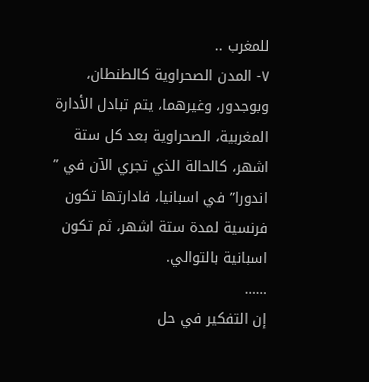للمغرب ..
٧- المدن الصحراوية كالطنطان، وبوجدور، وغيرهما، يتم تبادل الأدارة المغربية، الصحراوية بعد كل ستة اشهر، كالحالة الذي تجري الآن في ” اندورا” في اسبانيا، فادارتها تكون فرنسية لمدة ستة اشهر، ثم تكون اسبانية بالتوالي.
……
إن التفكير في حل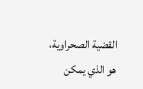القضية الصحراوية، هو الذي يمكن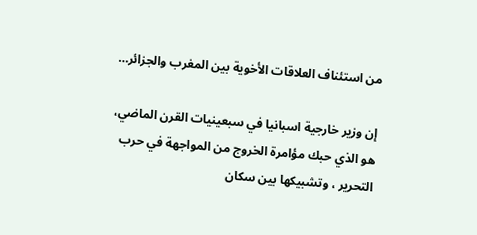من استئناف العلاقات الأخوية بين المغرب والجزائر…

إن وزير خارجية اسبانيا في سبعينيات القرن الماضي، هو الذي حبك مؤامرة الخروج من المواجهة في حرب التحرير ، وتشبيكها بين سكان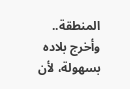المنطقة..
وأخرج بلاده بسهولة، لأن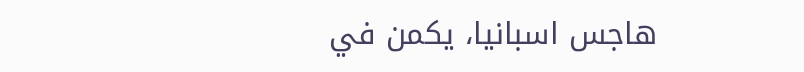هاجس اسبانيا، يكمن في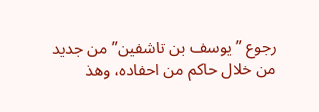رجوع ” يوسف بن تاشفين” من جديد من خلال حاكم من احفاده، وهذ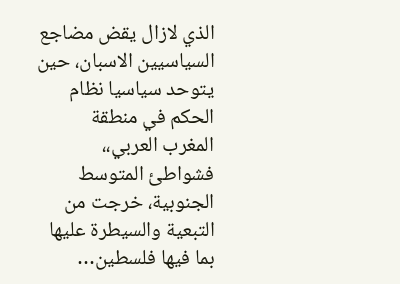الذي لازال يقض مضاجع السياسيين الاسبان، حين يتوحد سياسيا نظام الحكم في منطقة المغرب العربي،، فشواطئ المتوسط الجنوبية، خرجت من التبعية والسيطرة عليها بما فيها فلسطين…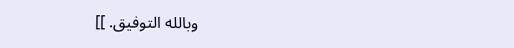وبالله التوفيق. ]]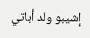إشيبو ولد أباتي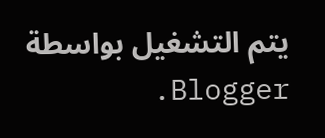يتم التشغيل بواسطة Blogger.